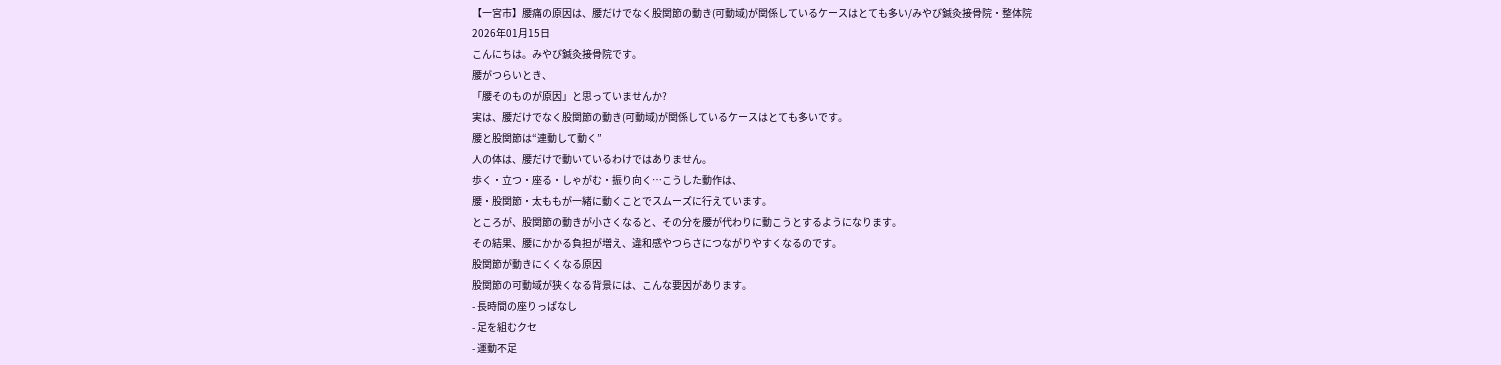【一宮市】腰痛の原因は、腰だけでなく股関節の動き(可動域)が関係しているケースはとても多い/みやび鍼灸接骨院・整体院
2026年01月15日
こんにちは。みやび鍼灸接骨院です。
腰がつらいとき、
「腰そのものが原因」と思っていませんか?
実は、腰だけでなく股関節の動き(可動域)が関係しているケースはとても多いです。
腰と股関節は“連動して動く”
人の体は、腰だけで動いているわけではありません。
歩く・立つ・座る・しゃがむ・振り向く…こうした動作は、
腰・股関節・太ももが一緒に動くことでスムーズに行えています。
ところが、股関節の動きが小さくなると、その分を腰が代わりに動こうとするようになります。
その結果、腰にかかる負担が増え、違和感やつらさにつながりやすくなるのです。
股関節が動きにくくなる原因
股関節の可動域が狭くなる背景には、こんな要因があります。
- 長時間の座りっぱなし
- 足を組むクセ
- 運動不足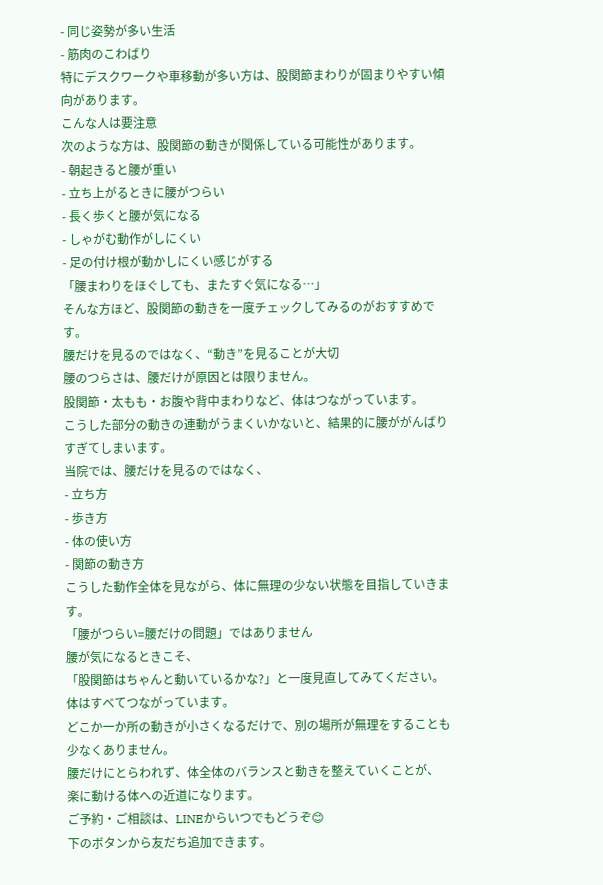- 同じ姿勢が多い生活
- 筋肉のこわばり
特にデスクワークや車移動が多い方は、股関節まわりが固まりやすい傾向があります。
こんな人は要注意
次のような方は、股関節の動きが関係している可能性があります。
- 朝起きると腰が重い
- 立ち上がるときに腰がつらい
- 長く歩くと腰が気になる
- しゃがむ動作がしにくい
- 足の付け根が動かしにくい感じがする
「腰まわりをほぐしても、またすぐ気になる…」
そんな方ほど、股関節の動きを一度チェックしてみるのがおすすめです。
腰だけを見るのではなく、“動き”を見ることが大切
腰のつらさは、腰だけが原因とは限りません。
股関節・太もも・お腹や背中まわりなど、体はつながっています。
こうした部分の動きの連動がうまくいかないと、結果的に腰ががんばりすぎてしまいます。
当院では、腰だけを見るのではなく、
- 立ち方
- 歩き方
- 体の使い方
- 関節の動き方
こうした動作全体を見ながら、体に無理の少ない状態を目指していきます。
「腰がつらい=腰だけの問題」ではありません
腰が気になるときこそ、
「股関節はちゃんと動いているかな?」と一度見直してみてください。
体はすべてつながっています。
どこか一か所の動きが小さくなるだけで、別の場所が無理をすることも少なくありません。
腰だけにとらわれず、体全体のバランスと動きを整えていくことが、
楽に動ける体への近道になります。
ご予約・ご相談は、LINEからいつでもどうぞ😊
下のボタンから友だち追加できます。